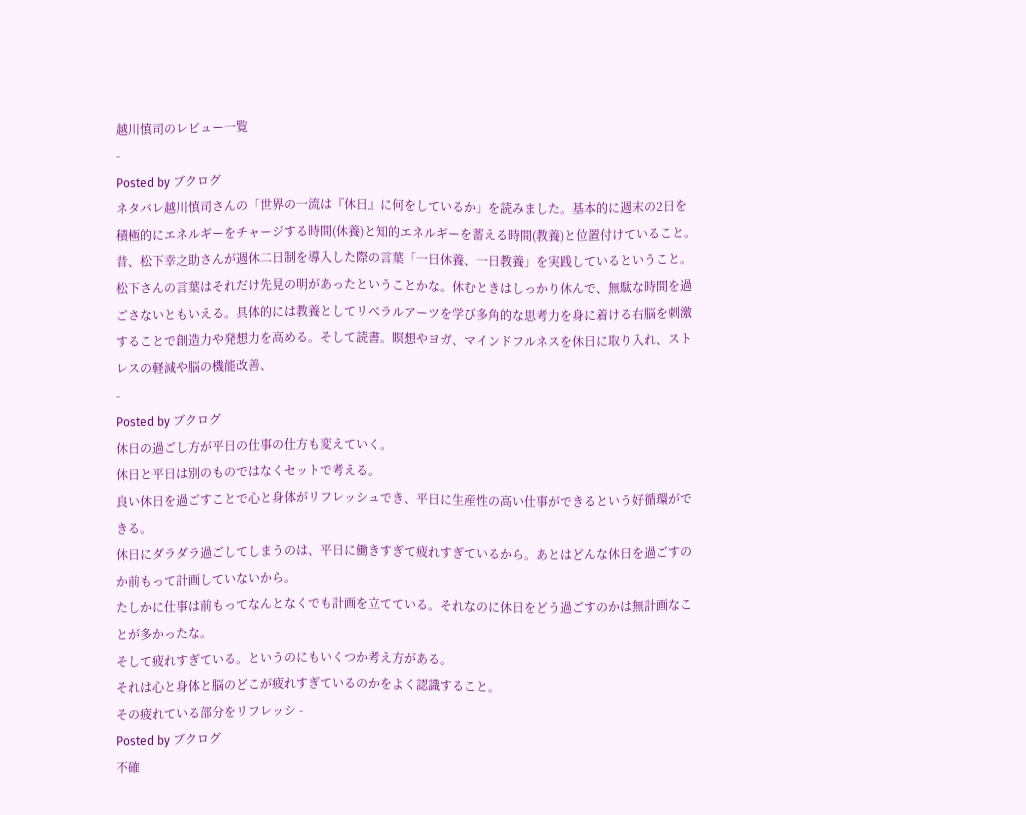越川慎司のレビュー一覧
-
Posted by ブクログ
ネタバレ越川慎司さんの「世界の一流は『休日』に何をしているか」を読みました。基本的に週末の2日を積極的にエネルギーをチャージする時間(休養)と知的エネルギーを蓄える時間(教養)と位置付けていること。昔、松下幸之助さんが週休二日制を導入した際の言葉「一日休養、一日教養」を実践しているということ。松下さんの言葉はそれだけ先見の明があったということかな。休むときはしっかり休んで、無駄な時間を過ごさないともいえる。具体的には教養としてリベラルアーツを学び多角的な思考力を身に着ける右脳を刺激することで創造力や発想力を高める。そして読書。瞑想やヨガ、マインドフルネスを休日に取り入れ、ストレスの軽減や脳の機能改善、
-
Posted by ブクログ
休日の過ごし方が平日の仕事の仕方も変えていく。
休日と平日は別のものではなくセットで考える。
良い休日を過ごすことで心と身体がリフレッシュでき、平日に生産性の高い仕事ができるという好循環ができる。
休日にダラダラ過ごしてしまうのは、平日に働きすぎて疲れすぎているから。あとはどんな休日を過ごすのか前もって計画していないから。
たしかに仕事は前もってなんとなくでも計画を立てている。それなのに休日をどう過ごすのかは無計画なことが多かったな。
そして疲れすぎている。というのにもいくつか考え方がある。
それは心と身体と脳のどこが疲れすぎているのかをよく認識すること。
その疲れている部分をリフレッシ -
Posted by ブクログ
不確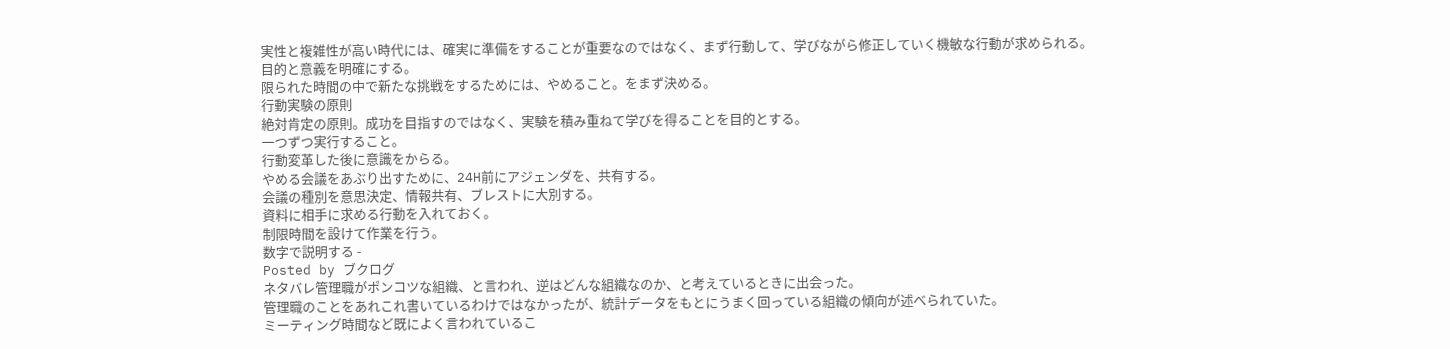実性と複雑性が高い時代には、確実に準備をすることが重要なのではなく、まず行動して、学びながら修正していく機敏な行動が求められる。
目的と意義を明確にする。
限られた時間の中で新たな挑戦をするためには、やめること。をまず決める。
行動実験の原則
絶対肯定の原則。成功を目指すのではなく、実験を積み重ねて学びを得ることを目的とする。
一つずつ実行すること。
行動変革した後に意識をからる。
やめる会議をあぶり出すために、24H前にアジェンダを、共有する。
会議の種別を意思決定、情報共有、ブレストに大別する。
資料に相手に求める行動を入れておく。
制限時間を設けて作業を行う。
数字で説明する -
Posted by ブクログ
ネタバレ管理職がポンコツな組織、と言われ、逆はどんな組織なのか、と考えているときに出会った。
管理職のことをあれこれ書いているわけではなかったが、統計データをもとにうまく回っている組織の傾向が述べられていた。
ミーティング時間など既によく言われているこ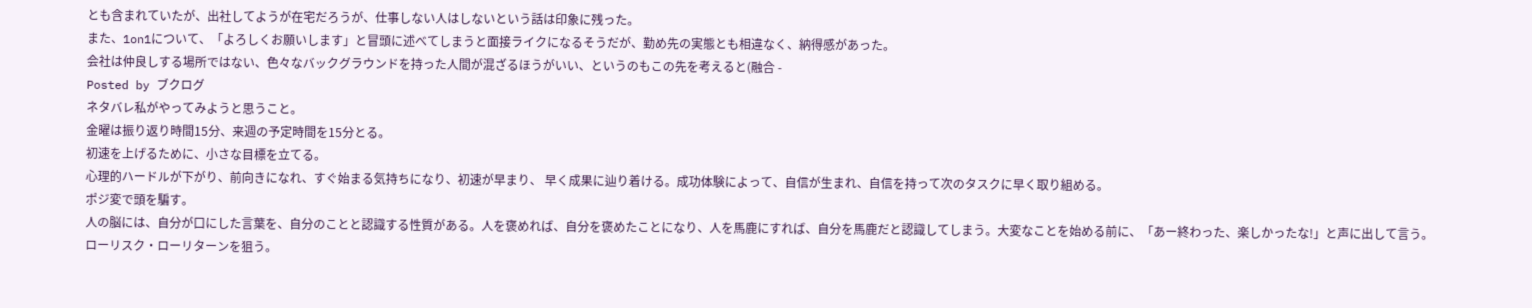とも含まれていたが、出社してようが在宅だろうが、仕事しない人はしないという話は印象に残った。
また、1on1について、「よろしくお願いします」と冒頭に述べてしまうと面接ライクになるそうだが、勤め先の実態とも相違なく、納得感があった。
会社は仲良しする場所ではない、色々なバックグラウンドを持った人間が混ざるほうがいい、というのもこの先を考えると(融合 -
Posted by ブクログ
ネタバレ私がやってみようと思うこと。
金曜は振り返り時間15分、来週の予定時間を15分とる。
初速を上げるために、小さな目標を立てる。
心理的ハードルが下がり、前向きになれ、すぐ始まる気持ちになり、初速が早まり、 早く成果に辿り着ける。成功体験によって、自信が生まれ、自信を持って次のタスクに早く取り組める。
ポジ変で頭を騙す。
人の脳には、自分が口にした言葉を、自分のことと認識する性質がある。人を褒めれば、自分を褒めたことになり、人を馬鹿にすれば、自分を馬鹿だと認識してしまう。大変なことを始める前に、「あー終わった、楽しかったな!」と声に出して言う。
ローリスク・ローリターンを狙う。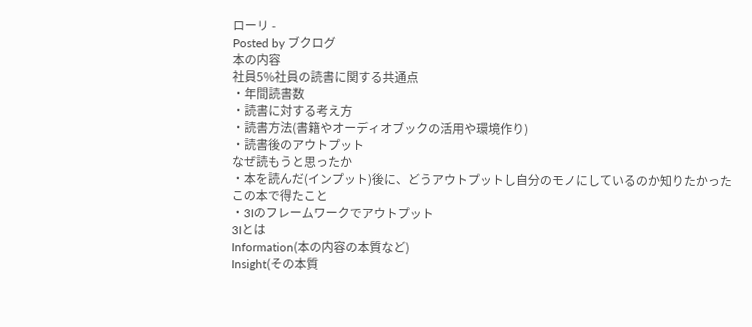ローリ -
Posted by ブクログ
本の内容
社員5%社員の読書に関する共通点
・年間読書数
・読書に対する考え方
・読書方法(書籍やオーディオブックの活用や環境作り)
・読書後のアウトプット
なぜ読もうと思ったか
・本を読んだ(インプット)後に、どうアウトプットし自分のモノにしているのか知りたかった
この本で得たこと
・3Iのフレームワークでアウトプット
3Iとは
Information(本の内容の本質など)
Insight(その本質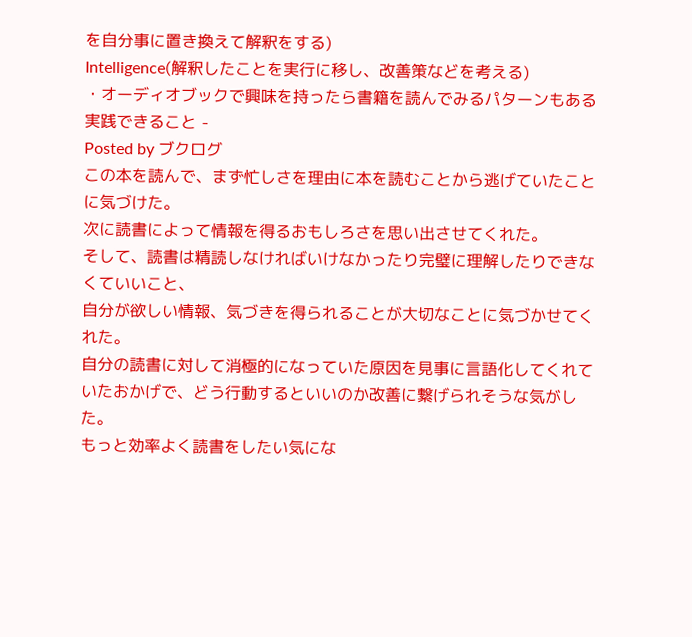を自分事に置き換えて解釈をする)
Intelligence(解釈したことを実行に移し、改善策などを考える)
・オーディオブックで興味を持ったら書籍を読んでみるパターンもある
実践できること -
Posted by ブクログ
この本を読んで、まず忙しさを理由に本を読むことから逃げていたことに気づけた。
次に読書によって情報を得るおもしろさを思い出させてくれた。
そして、読書は精読しなければいけなかったり完璧に理解したりできなくていいこと、
自分が欲しい情報、気づきを得られることが大切なことに気づかせてくれた。
自分の読書に対して消極的になっていた原因を見事に言語化してくれていたおかげで、どう行動するといいのか改善に繋げられそうな気がした。
もっと効率よく読書をしたい気にな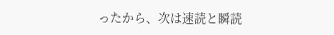ったから、次は速読と瞬読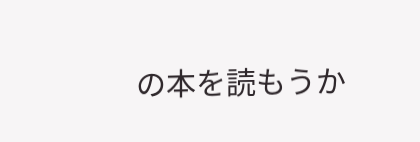の本を読もうか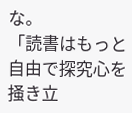な。
「読書はもっと自由で探究心を掻き立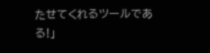たせてくれるツールである!」